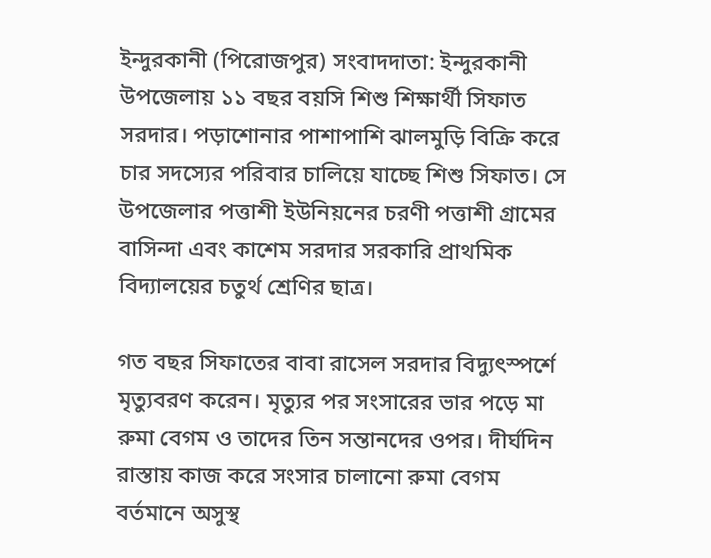ইন্দুরকানী (পিরোজপুর) সংবাদদাতা: ইন্দুরকানী উপজেলায় ১১ বছর বয়সি শিশু শিক্ষার্থী সিফাত সরদার। পড়াশোনার পাশাপাশি ঝালমুড়ি বিক্রি করে চার সদস্যের পরিবার চালিয়ে যাচ্ছে শিশু সিফাত। সে উপজেলার পত্তাশী ইউনিয়নের চরণী পত্তাশী গ্রামের বাসিন্দা এবং কাশেম সরদার সরকারি প্রাথমিক বিদ্যালয়ের চতুর্থ শ্রেণির ছাত্র।

গত বছর সিফাতের বাবা রাসেল সরদার বিদ্যুৎস্পর্শে মৃত্যুবরণ করেন। মৃত্যুর পর সংসারের ভার পড়ে মা রুমা বেগম ও তাদের তিন সন্তানদের ওপর। দীর্ঘদিন রাস্তায় কাজ করে সংসার চালানো রুমা বেগম বর্তমানে অসুস্থ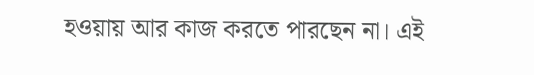হওয়ায় আর কাজ করতে পারছেন না। এই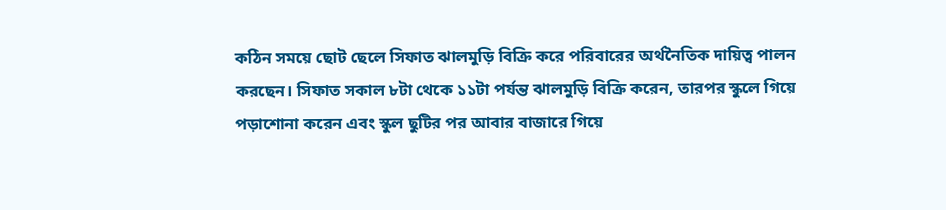কঠিন সময়ে ছোট ছেলে সিফাত ঝালমুড়ি বিক্রি করে পরিবারের অর্থনৈতিক দায়িত্ব পালন করছেন। সিফাত সকাল ৮টা থেকে ১১টা পর্যন্ত ঝালমুড়ি বিক্রি করেন, তারপর স্কুলে গিয়ে পড়াশোনা করেন এবং স্কুল ছুটির পর আবার বাজারে গিয়ে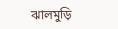ঝালমুড়ি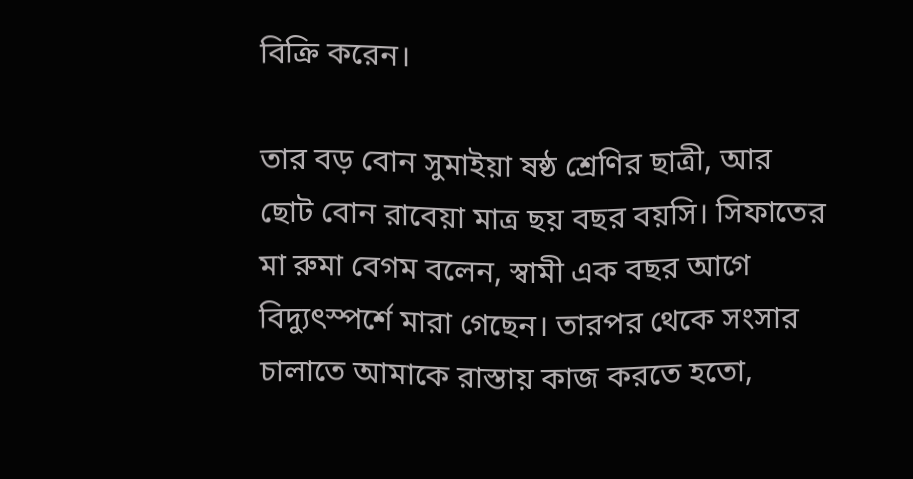বিক্রি করেন।

তার বড় বোন সুমাইয়া ষষ্ঠ শ্রেণির ছাত্রী, আর ছোট বোন রাবেয়া মাত্র ছয় বছর বয়সি। সিফাতের মা রুমা বেগম বলেন, স্বামী এক বছর আগে বিদ্যুৎস্পর্শে মারা গেছেন। তারপর থেকে সংসার চালাতে আমাকে রাস্তায় কাজ করতে হতো,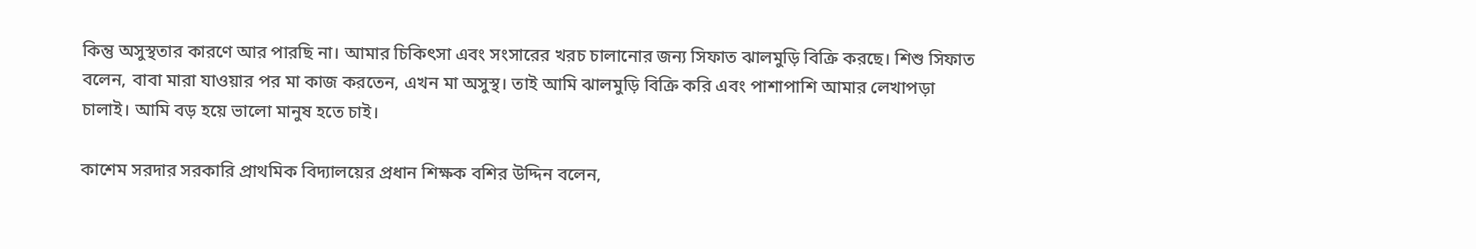কিন্তু অসুস্থতার কারণে আর পারছি না। আমার চিকিৎসা এবং সংসারের খরচ চালানোর জন্য সিফাত ঝালমুড়ি বিক্রি করছে। শিশু সিফাত বলেন, বাবা মারা যাওয়ার পর মা কাজ করতেন, এখন মা অসুস্থ। তাই আমি ঝালমুড়ি বিক্রি করি এবং পাশাপাশি আমার লেখাপড়া চালাই। আমি বড় হয়ে ভালো মানুষ হতে চাই।

কাশেম সরদার সরকারি প্রাথমিক বিদ্যালয়ের প্রধান শিক্ষক বশির উদ্দিন বলেন,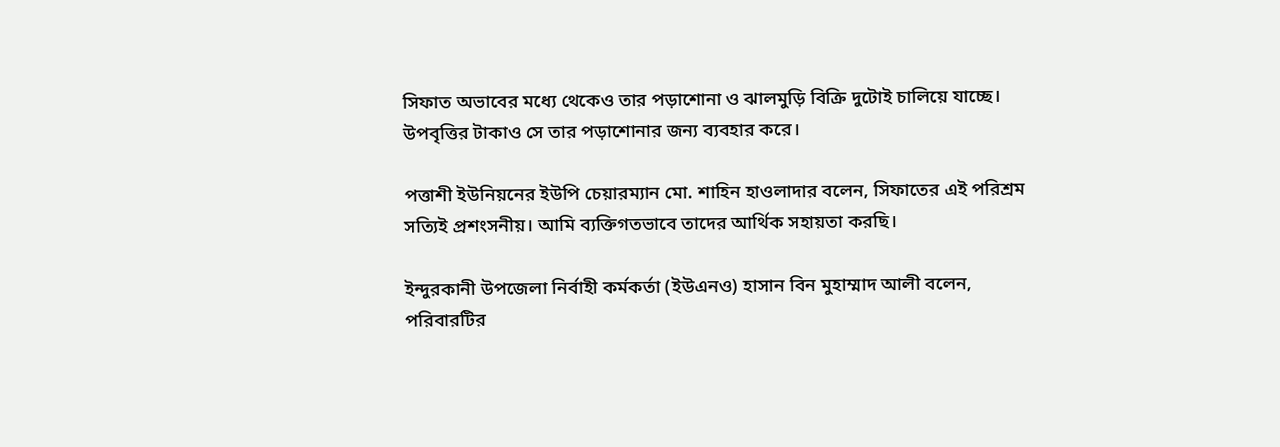সিফাত অভাবের মধ্যে থেকেও তার পড়াশোনা ও ঝালমুড়ি বিক্রি দুটোই চালিয়ে যাচ্ছে। উপবৃত্তির টাকাও সে তার পড়াশোনার জন্য ব্যবহার করে।

পত্তাশী ইউনিয়নের ইউপি চেয়ারম্যান মো. শাহিন হাওলাদার বলেন, সিফাতের এই পরিশ্রম সত্যিই প্রশংসনীয়। আমি ব্যক্তিগতভাবে তাদের আর্থিক সহায়তা করছি।

ইন্দুরকানী উপজেলা নির্বাহী কর্মকর্তা (ইউএনও) হাসান বিন মুহাম্মাদ আলী বলেন, পরিবারটির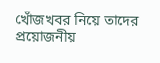খোঁজখবর নিয়ে তাদের প্রয়োজনীয়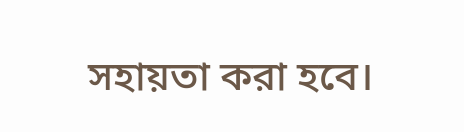সহায়তা করা হবে।